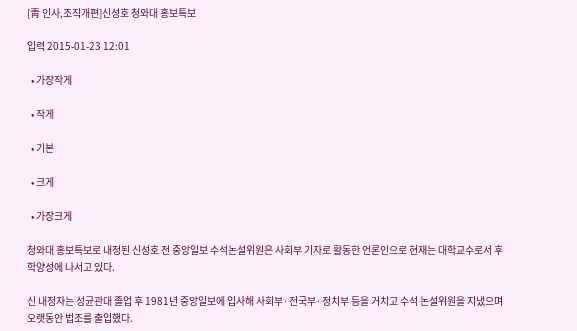[靑 인사,조직개편]신성호 청와대 홍보특보

입력 2015-01-23 12:01

  • 가장작게

  • 작게

  • 기본

  • 크게

  • 가장크게

청와대 홍보특보로 내정된 신성호 전 중앙일보 수석논설위원은 사회부 기자로 활동한 언론인으로 현재는 대학교수로서 후학양성에 나서고 있다.

신 내정자는 성균관대 졸업 후 1981년 중앙일보에 입사해 사회부·전국부·정치부 등을 거치고 수석 논설위원을 지냈으며 오랫동안 법조를 출입했다.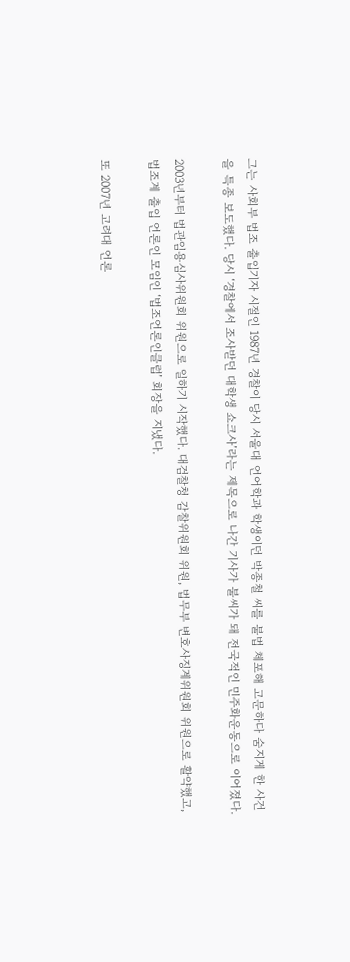그는 사회부 법조 출입기자 시절인 1987년 경찰이 당시 서울대 언어학과 학생이던 박종철 씨를 불법 체포해 고문하다 숨지게 한 사건을 특종 보도했다. 당시 ‘경찰에서 조사받던 대학생 쇼크사’라는 제목으로 나간 기사가 불씨가 돼 전국적인 민주화운동으로 이어졌다.

2003년부터 법관임용심사위원회 위원으로 일하기 시작했다. 대검찰청 감찰위원회 위원, 법무부 변호사징계위원회 위원으로 활약했고, 법조계 출입 언론인 모임인 ‘법조언론인클럽’ 회장을 지냈다.

또 2007년 고려대 언론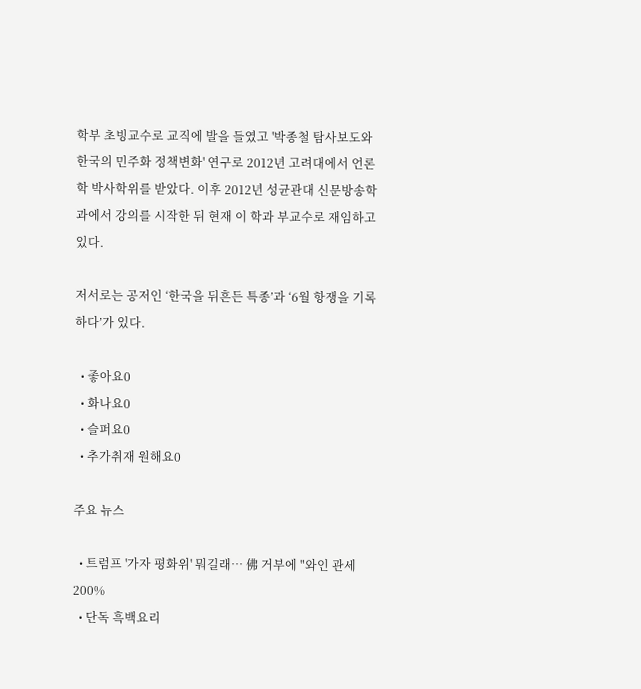학부 초빙교수로 교직에 발을 들였고 '박종철 탐사보도와 한국의 민주화 정책변화' 연구로 2012년 고려대에서 언론학 박사학위를 받았다. 이후 2012년 성균관대 신문방송학과에서 강의를 시작한 뒤 현재 이 학과 부교수로 재임하고 있다.

저서로는 공저인 ‘한국을 뒤흔든 특종’과 ‘6월 항쟁을 기록하다’가 있다.

  • 좋아요0
  • 화나요0
  • 슬퍼요0
  • 추가취재 원해요0

주요 뉴스

  • 트럼프 '가자 평화위' 뭐길래… 佛 거부에 "와인 관세 200%
  • 단독 흑백요리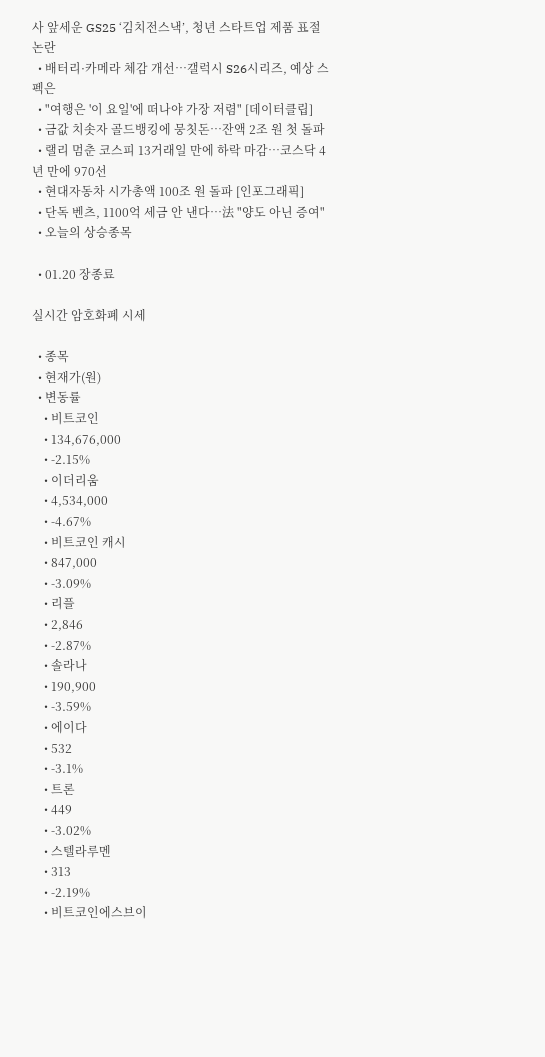사 앞세운 GS25 ‘김치전스낵’, 청년 스타트업 제품 표절 논란
  • 배터리·카메라 체감 개선…갤럭시 S26시리즈, 예상 스펙은
  • "여행은 '이 요일'에 떠나야 가장 저렴" [데이터클립]
  • 금값 치솟자 골드뱅킹에 뭉칫돈…잔액 2조 원 첫 돌파
  • 랠리 멈춘 코스피 13거래일 만에 하락 마감…코스닥 4년 만에 970선
  • 현대자동차 시가총액 100조 원 돌파 [인포그래픽]
  • 단독 벤츠, 1100억 세금 안 낸다…法 "양도 아닌 증여"
  • 오늘의 상승종목

  • 01.20 장종료

실시간 암호화폐 시세

  • 종목
  • 현재가(원)
  • 변동률
    • 비트코인
    • 134,676,000
    • -2.15%
    • 이더리움
    • 4,534,000
    • -4.67%
    • 비트코인 캐시
    • 847,000
    • -3.09%
    • 리플
    • 2,846
    • -2.87%
    • 솔라나
    • 190,900
    • -3.59%
    • 에이다
    • 532
    • -3.1%
    • 트론
    • 449
    • -3.02%
    • 스텔라루멘
    • 313
    • -2.19%
    • 비트코인에스브이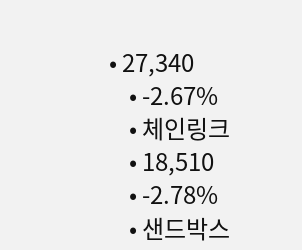• 27,340
    • -2.67%
    • 체인링크
    • 18,510
    • -2.78%
    • 샌드박스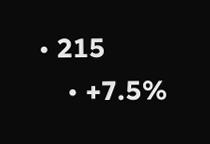• 215
    • +7.5%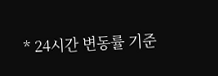* 24시간 변동률 기준